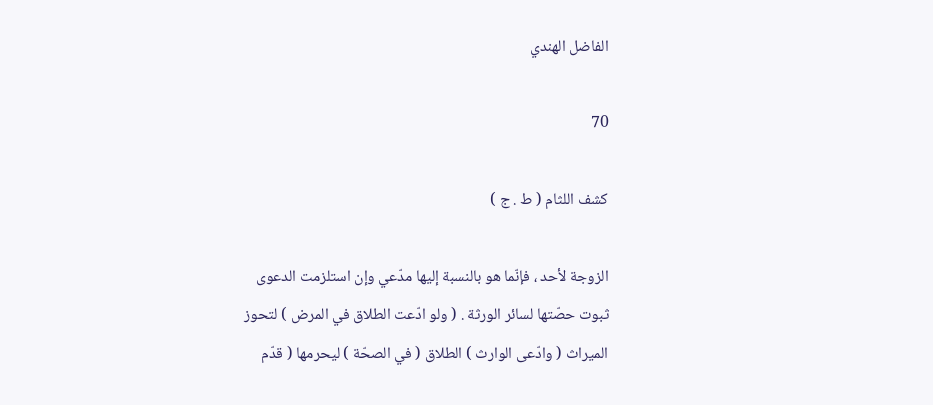الفاضل الهندي

70

كشف اللثام ( ط . ج )

الزوجة لأحد ، فإنّما هو بالنسبة إليها مدّعي وإن استلزمت الدعوى ثبوت حصّتها لسائر الورثة . ( ولو ادّعت الطلاق في المرض ) لتحوز الميراث ( وادّعى الوارث ) الطلاق ( في الصحّة ) ليحرمها ( قدّم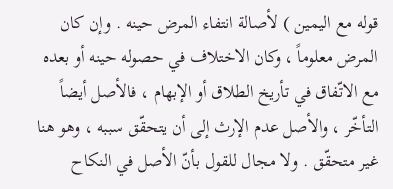قوله مع اليمين ) لأصالة انتفاء المرض حينه . وإن كان المرض معلوماً ، وكان الاختلاف في حصوله حينه أو بعده مع الاتّفاق في تأريخ الطلاق أو الإبهام ، فالأصل أيضاً التأخّر ، والأصل عدم الإرث إلى أن يتحقّق سببه ، وهو هنا غير متحقّق . ولا مجال للقول بأنّ الأصل في النكاح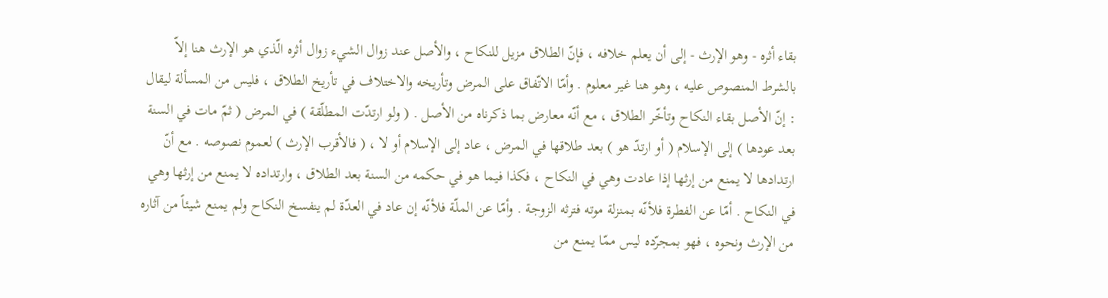بقاء أثره - وهو الإرث - إلى أن يعلم خلافه ، فإنّ الطلاق مزيل للنكاح ، والأصل عند زوال الشيء زوال أثره الّذي هو الإرث هنا إلاّ بالشرط المنصوص عليه ، وهو هنا غير معلوم . وأمّا الاتّفاق على المرض وتأريخه والاختلاف في تأريخ الطلاق ، فليس من المسألة ليقال : إنّ الأصل بقاء النكاح وتأخّر الطلاق ، مع أنّه معارض بما ذكرناه من الأصل . ( ولو ارتدّت المطلّقة ) في المرض ( ثمّ مات في السنة بعد عودها ) إلى الإسلام ( أو ارتدّ هو ) بعد طلاقها في المرض ، عاد إلى الإسلام أو لا ، ( فالأقرب الإرث ) لعموم نصوصه . مع أنّ ارتدادها لا يمنع من إرثها إذا عادت وهي في النكاح ، فكذا فيما هو في حكمه من السنة بعد الطلاق ، وارتداده لا يمنع من إرثها وهي في النكاح . أمّا عن الفطرة فلأنّه بمنزلة موته فترثه الزوجة . وأمّا عن الملّة فلأنّه إن عاد في العدّة لم ينفسخ النكاح ولم يمنع شيئاً من آثاره من الإرث ونحوه ، فهو بمجرّده ليس ممّا يمنع من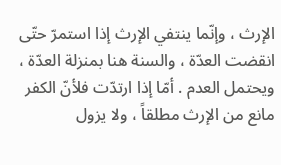الإرث ، وإنّما ينتفي الإرث إذا استمرّ حتّى انقضت العدّة ، والسنة هنا بمنزلة العدّة ، ويحتمل العدم . أمّا إذا ارتدّت فلأنّ الكفر مانع من الإرث مطلقاً ، ولا يزول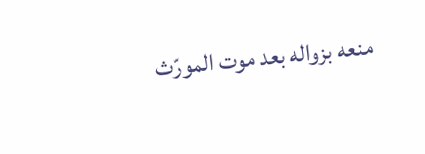منعه بزواله بعد موت المورّث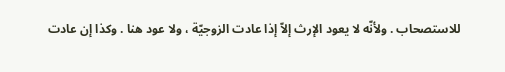للاستصحاب . ولأنّه لا يعود الإرث إلاّ إذا عادت الزوجيّة ، ولا عود هنا . وكذا إن عادت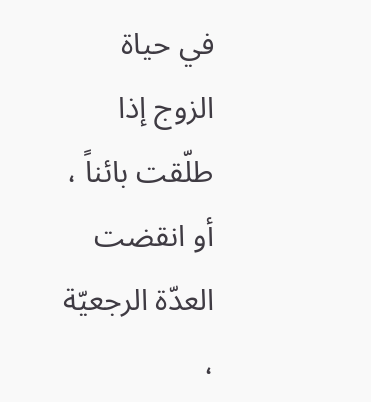في حياة الزوج إذا طلّقت بائناً ، أو انقضت العدّة الرجعيّة ،